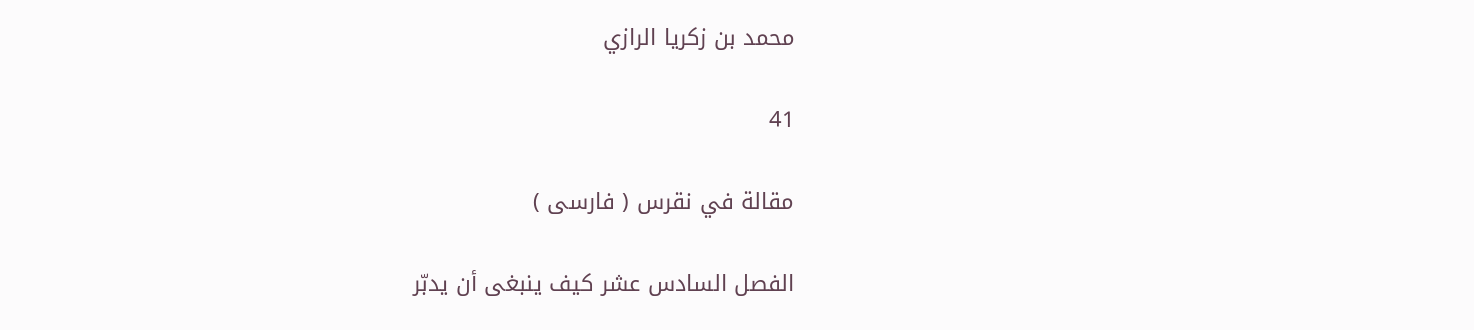محمد بن زكريا الرازي

41

مقالة في نقرس ( فارسى )

الفصل السادس عشر كيف ينبغى أن يدبّر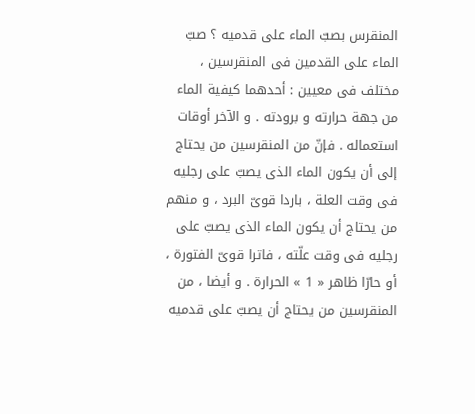المنقرس بصبّ الماء على قدميه ؟ صبّ الماء على القدمين فى المنقرسين ، مختلف فى معيين : أحدهما كيفية الماء من جهة حرارته و برودته . و الآخر أوقات استعماله . فإنّ من المنقرسين من يحتاج إلى أن يكون الماء الذى يصبّ على رجليه فى وقت العلة ، باردا قوىّ البرد ، و منهم من يحتاج أن يكون الماء الذى يصبّ على رجليه فى وقت علّته ، فاترا قوىّ الفتورة ، أو حارّا ظاهر « 1 » الحرارة . و أيضا ، من المنقرسين من يحتاج أن يصبّ على قدميه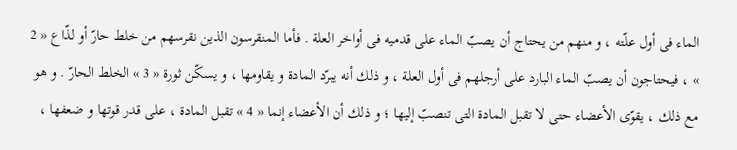الماء فى أول علّته ، و منهم من يحتاج أن يصبّ الماء على قدميه فى أواخر العلة . فأما المنقرسون الذين نقرسهم من خلط حارّ أو لذّاع « 2 » ، فيحتاجون أن يصبّ الماء البارد على أرجلهم فى أول العلة ، و ذلك أنه يبرّد المادة و يقاومها ، و يسكّن ثورة « 3 » الخلط الحارّ . و هو مع ذلك ، يقوّى الأعضاء حتى لا تقبل المادة التى تنصبّ إليها ؛ و ذلك أن الأعضاء إنما « 4 » تقبل المادة ، على قدر قوتها و ضعفها ،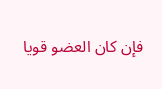فإن كان العضو قويا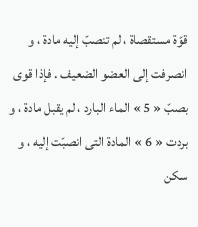قوّة مستقصاة ، لم تنصبّ إليه مادة ، و انصرفت إلى العضو الضعيف . فإذا قوى بصبّ « 5 » الماء البارد ، لم يقبل مادة ، و بردت « 6 » المادة التى انصبّت إليه ، و سكن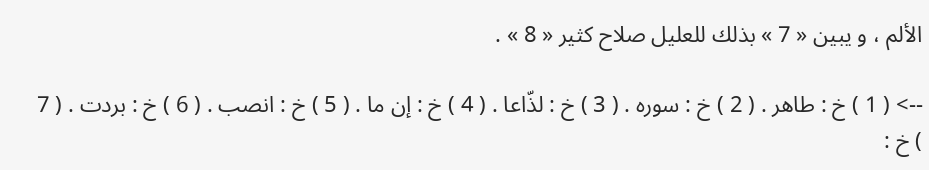الألم ، و يبين « 7 » بذلك للعليل صلاح كثير « 8 » .

--> ( 1 ) خ : طاهر . ( 2 ) خ : سوره . ( 3 ) خ : لذّاعا . ( 4 ) خ : إن ما . ( 5 ) خ : انصب . ( 6 ) خ : بردت . ( 7 ) خ :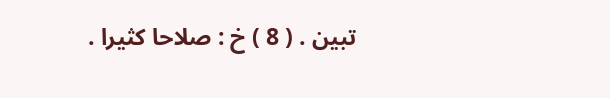تبين . ( 8 ) خ : صلاحا كثيرا .